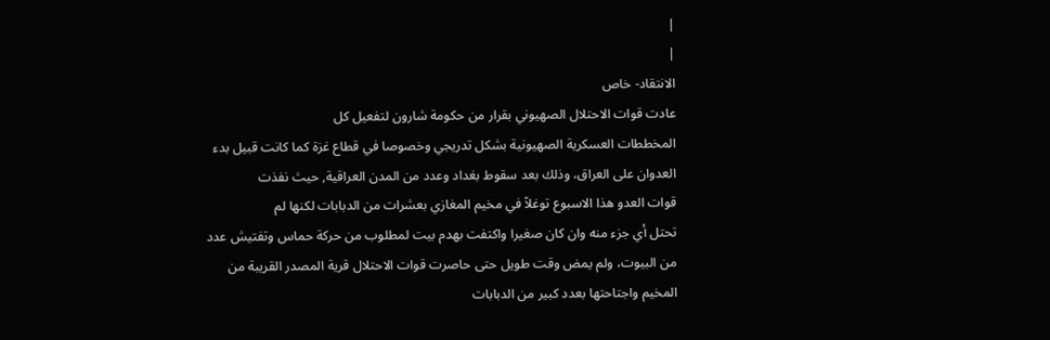|
|
الانتقاد- خاص
عادت قوات الاحتلال الصهيوني بقرار من حكومة شارون لتفعيل كل
المخططات العسكرية الصهيونية بشكل تدريجي وخصوصا في قطاع غزة كما كانت قبيل بدء
العدوان على العراق، وذلك بعد سقوط بغداد وعدد من المدن العراقية, حيث نفذت
قوات العدو هذا الاسبوع توغلاً في مخيم المغازي بعشرات من الدبابات لكنها لم
تحتل أي جزء منه وان كان صغيرا واكتفت بهدم بيت لمطلوب من حركة حماس وتفتيش عدد
من البيوت، ولم يمض وقت طويل حتى حاصرت قوات الاحتلال قرية المصدر القريبة من
المخيم واجتاحتها بعدد كبير من الدبابات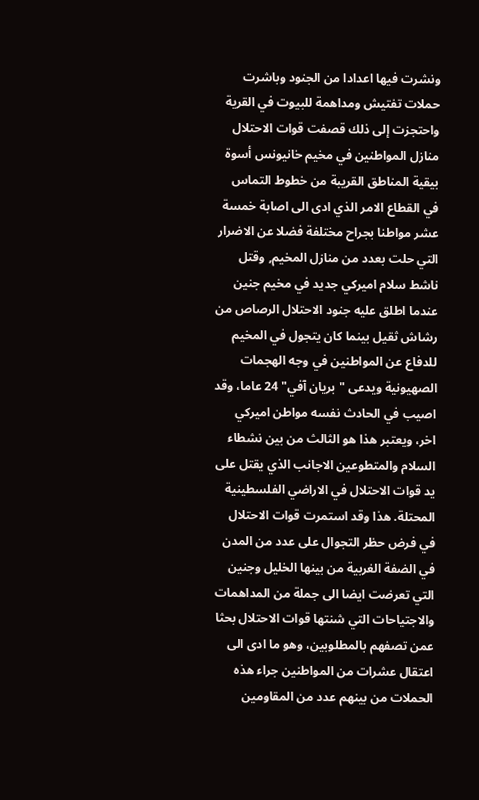ونشرت فيها اعدادا من الجنود وباشرت
حملات تفتيش ومداهمة للبيوت في القرية واحتجزت إلى ذلك قصفت قوات الاحتلال منازل المواطنين في مخيم خانيونس أسوة بيقية المناطق القريبة من خطوط التماس في القطاع الامر الذي ادى الى اصابة خمسة عشر مواطنا بجراح مختلفة فضلا عن الاضرار التي حلت بعدد من منازل المخيم, وقتل ناشط سلام اميركي جديد في مخيم جنين عندما اطلق عليه جنود الاحتلال الرصاص من رشاش ثقيل بينما كان يتجول في المخيم للدفاع عن المواطنين في وجه الهجمات الصهيونية ويدعى "بريان آفي" 24 عاما، وقد اصيب في الحادث نفسه مواطن اميركي اخر، ويعتبر هذا هو الثالث من بين نشطاء السلام والمتطوعين الاجانب الذي يقتل على يد قوات الاحتلال في الاراضي الفلسطينية المحتلة. هذا وقد استمرت قوات الاحتلال في فرض حظر التجوال على عدد من المدن في الضفة الغربية من بينها الخليل وجنين التي تعرضت ايضا الى جملة من المداهمات والاجتياحات التي شنتها قوات الاحتلال بحثا عمن تصفهم بالمطلوبين، وهو ما ادى الى اعتقال عشرات من المواطنين جراء هذه الحملات من بينهم عدد من المقاومين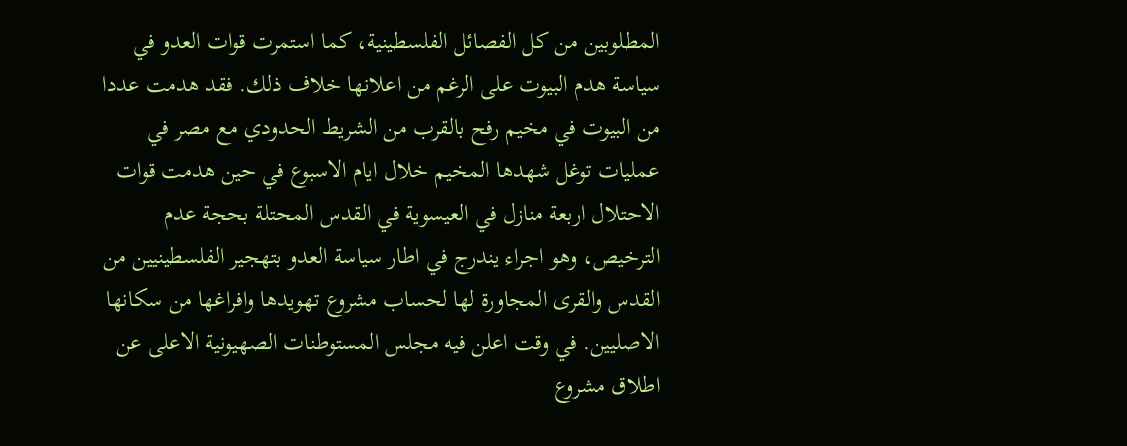المطلوبين من كل الفصائل الفلسطينية، كما استمرت قوات العدو في سياسة هدم البيوت على الرغم من اعلانها خلاف ذلك. فقد هدمت عددا من البيوت في مخيم رفح بالقرب من الشريط الحدودي مع مصر في عمليات توغل شهدها المخيم خلال ايام الاسبوع في حين هدمت قوات الاحتلال اربعة منازل في العيسوية في القدس المحتلة بحجة عدم الترخيص، وهو اجراء يندرج في اطار سياسة العدو بتهجير الفلسطينيين من القدس والقرى المجاورة لها لحساب مشروع تهويدها وافراغها من سكانها الاصليين. في وقت اعلن فيه مجلس المستوطنات الصهيونية الاعلى عن اطلاق مشروع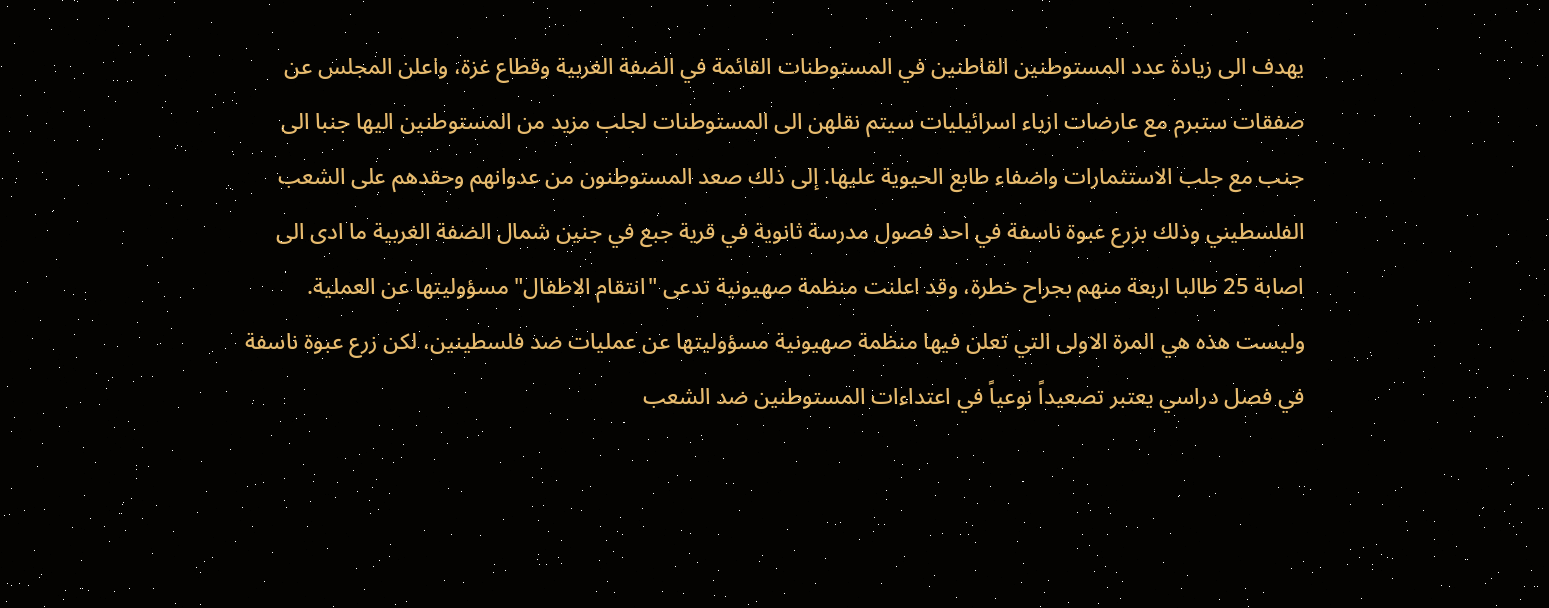يهدف الى زيادة عدد المستوطنين القاطنين في المستوطنات القائمة في الضفة الغربية وقطاع غزة، واعلن المجلس عن صفقات ستبرم مع عارضات ازياء اسرائيليات سيتم نقلهن الى المستوطنات لجلب مزيد من المستوطنين اليها جنبا الى جنب مع جلب الاستثمارات واضفاء طابع الحيوية عليها. إلى ذلك صعد المستوطنون من عدوانهم وحقدهم على الشعب الفلسطيني وذلك بزرع عبوة ناسفة في احد فصول مدرسة ثانوية في قرية جبع في جنين شمال الضفة الغربية ما ادى الى اصابة 25 طالبا اربعة منهم بجراح خطرة، وقد اعلنت منظمة صهيونية تدعى "انتقام الاطفال" مسؤوليتها عن العملية. وليست هذه هي المرة الاولى التي تعلن فيها منظمة صهيونية مسؤوليتها عن عمليات ضد فلسطينين، لكن زرع عبوة ناسفة في فصل دراسي يعتبر تصعيداً نوعياً في اعتداءات المستوطنين ضد الشعب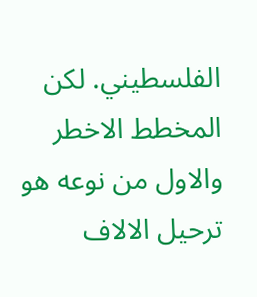الفلسطيني. لكن المخطط الاخطر والاول من نوعه هو ترحيل الالاف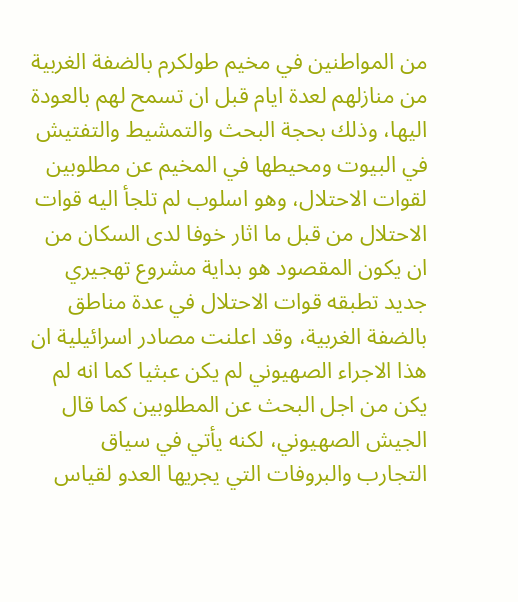من المواطنين في مخيم طولكرم بالضفة الغربية من منازلهم لعدة ايام قبل ان تسمح لهم بالعودة اليها، وذلك بحجة البحث والتمشيط والتفتيش في البيوت ومحيطها في المخيم عن مطلوبين لقوات الاحتلال، وهو اسلوب لم تلجأ اليه قوات الاحتلال من قبل ما اثار خوفا لدى السكان من ان يكون المقصود هو بداية مشروع تهجيري جديد تطبقه قوات الاحتلال في عدة مناطق بالضفة الغربية، وقد اعلنت مصادر اسرائيلية ان هذا الاجراء الصهيوني لم يكن عبثيا كما انه لم يكن من اجل البحث عن المطلوبين كما قال الجيش الصهيوني، لكنه يأتي في سياق التجارب والبروفات التي يجريها العدو لقياس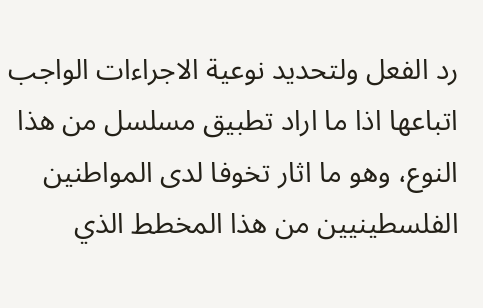رد الفعل ولتحديد نوعية الاجراءات الواجب اتباعها اذا ما اراد تطبيق مسلسل من هذا النوع، وهو ما اثار تخوفا لدى المواطنين الفلسطينيين من هذا المخطط الذي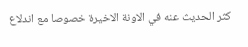كثر الحديث عنه في الاونة الاخيرة خصوصا مع اندلاع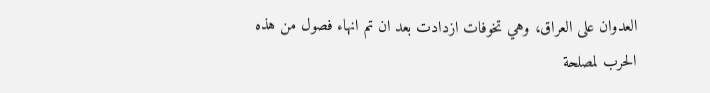العدوان على العراق، وهي تخوفات ازدادت بعد ان تم انهاء فصول من هذه الحرب لمصلحة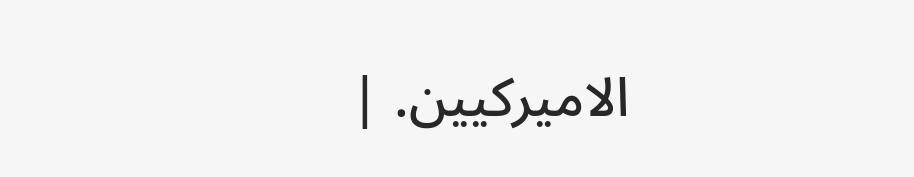الاميركيين. |